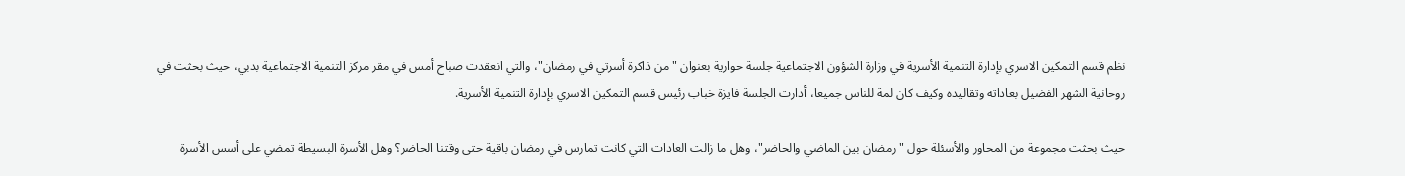نظم قسم التمكين الاسري بإدارة التنمية الأسرية في وزارة الشؤون الاجتماعية جلسة حوارية بعنوان "من ذاكرة أسرتي في رمضان"، والتي انعقدت صباح أمس في مقر مركز التنمية الاجتماعية بدبي، حيث بحثت في روحانية الشهر الفضيل بعاداته وتقاليده وكيف كان لمة للناس جميعا، أدارت الجلسة فايزة خباب رئيس قسم التمكين الاسري بإدارة التنمية الأسرية.

حيث بحثت مجموعة من المحاور والأسئلة حول "رمضان بين الماضي والحاضر"، وهل ما زالت العادات التي كانت تمارس في رمضان باقية حتى وقتنا الحاضر؟ وهل الأسرة البسيطة تمضي على أسس الأسرة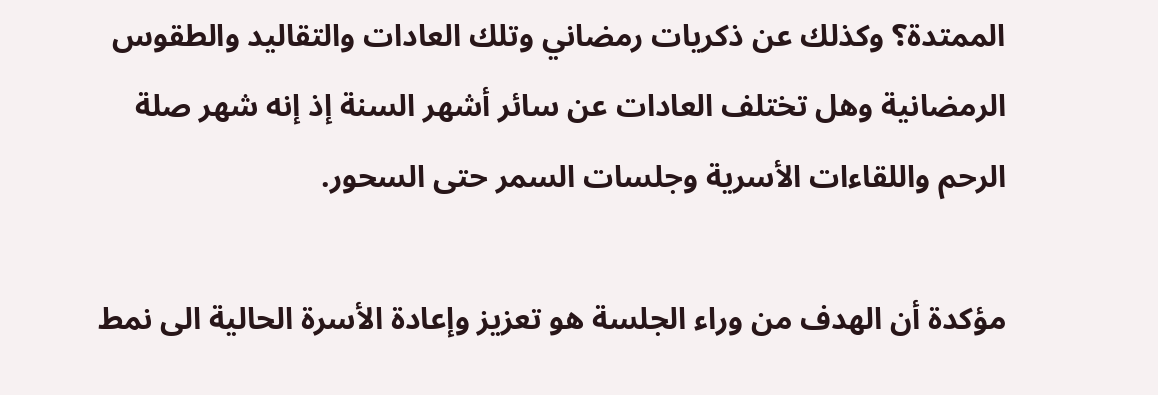الممتدة؟ وكذلك عن ذكريات رمضاني وتلك العادات والتقاليد والطقوس الرمضانية وهل تختلف العادات عن سائر أشهر السنة إذ إنه شهر صلة الرحم واللقاءات الأسرية وجلسات السمر حتى السحور.

مؤكدة أن الهدف من وراء الجلسة هو تعزيز وإعادة الأسرة الحالية الى نمط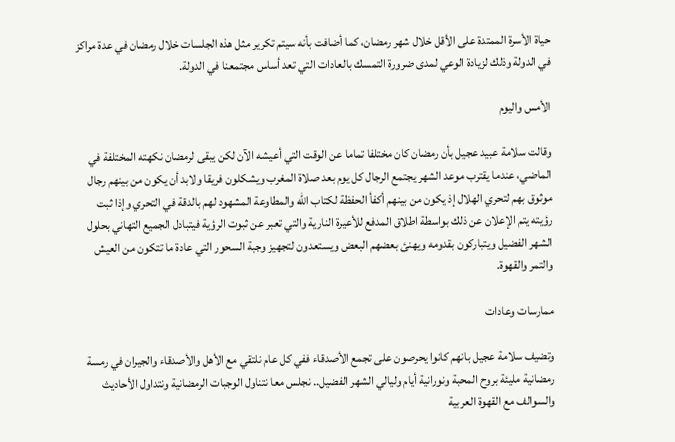حياة الأسرة الممتدة على الأقل خلال شهر رمضان، كما أضافت بأنه سيتم تكرير مثل هذه الجلسات خلال رمضان في عدة مراكز في الدولة وذلك لزيادة الوعي لمدى ضرورة التمسك بالعادات التي تعد أساس مجتمعنا في الدولة.

الأمس واليوم

وقالت سلامة عبيد عجيل بأن رمضان كان مختلفا تماما عن الوقت التي أعيشه الآن لكن يبقى لرمضان نكهته المختلفة في الماضي، عندما يقترب موعد الشهر يجتمع الرجال كل يوم بعد صلاة المغرب ويشكلون فريقا ولابد أن يكون من بينهم رجال موثوق بهم لتحري الهلال إذ يكون من بينهم أكفأ الحفظة لكتاب الله والمطاوعة المشهود لهم بالدقة في التحري وإذا ثبت رؤيته يتم الإعلان عن ذلك بواسطة اطلاق المدفع للأعيرة النارية والتي تعبر عن ثبوت الرؤية فيتبادل الجميع التهاني بحلول الشهر الفضيل ويتباركون بقدومه ويهنئ بعضهم البعض ويستعدون لتجهيز وجبة السحور التي عادة ما تتكون من العيش والتمر والقهوة.

ممارسات وعادات

وتضيف سلامة عجيل بانهم كانوا يحرصون على تجمع الأصدقاء ففي كل عام نلتقي مع الأهل والأصدقاء والجيران في رمسة رمضانية مليئة بروح المحبة ونورانية أيام وليالي الشهر الفضيل.. نجلس معا نتناول الوجبات الرمضانية ونتداول الأحاديث والسوالف مع القهوة العربية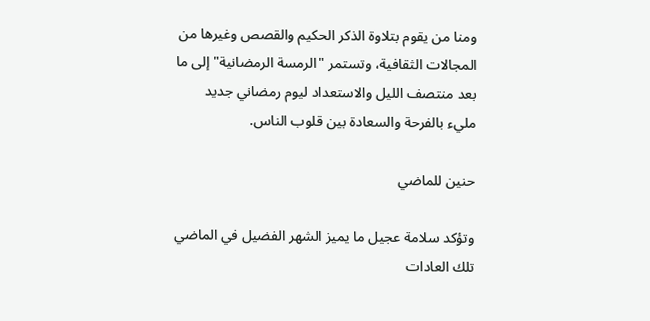ومنا من يقوم بتلاوة الذكر الحكيم والقصص وغيرها من المجالات الثقافية، وتستمر "الرمسة الرمضانية" إلى ما بعد منتصف الليل والاستعداد ليوم رمضاني جديد مليء بالفرحة والسعادة بين قلوب الناس.

حنين للماضي

وتؤكد سلامة عجيل ما يميز الشهر الفضيل في الماضي تلك العادات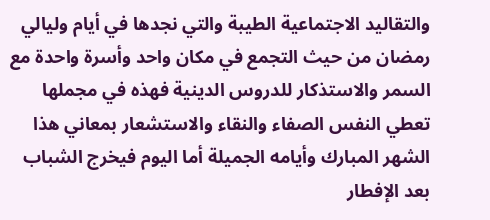والتقاليد الاجتماعية الطيبة والتي نجدها في أيام وليالي رمضان من حيث التجمع في مكان واحد وأسرة واحدة مع السمر والاستذكار للدروس الدينية فهذه في مجملها تعطي النفس الصفاء والنقاء والاستشعار بمعاني هذا الشهر المبارك وأيامه الجميلة أما اليوم فيخرج الشباب بعد الإفطار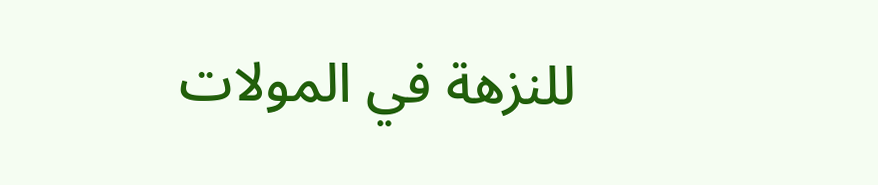للنزهة في المولات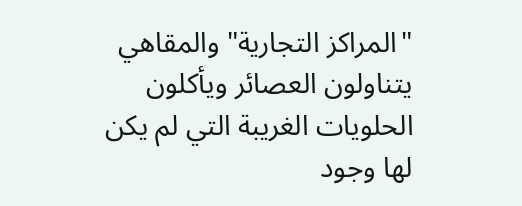"المراكز التجارية" والمقاهي يتناولون العصائر ويأكلون الحلويات الغريبة التي لم يكن لها وجود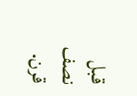قبل نصف قرن.